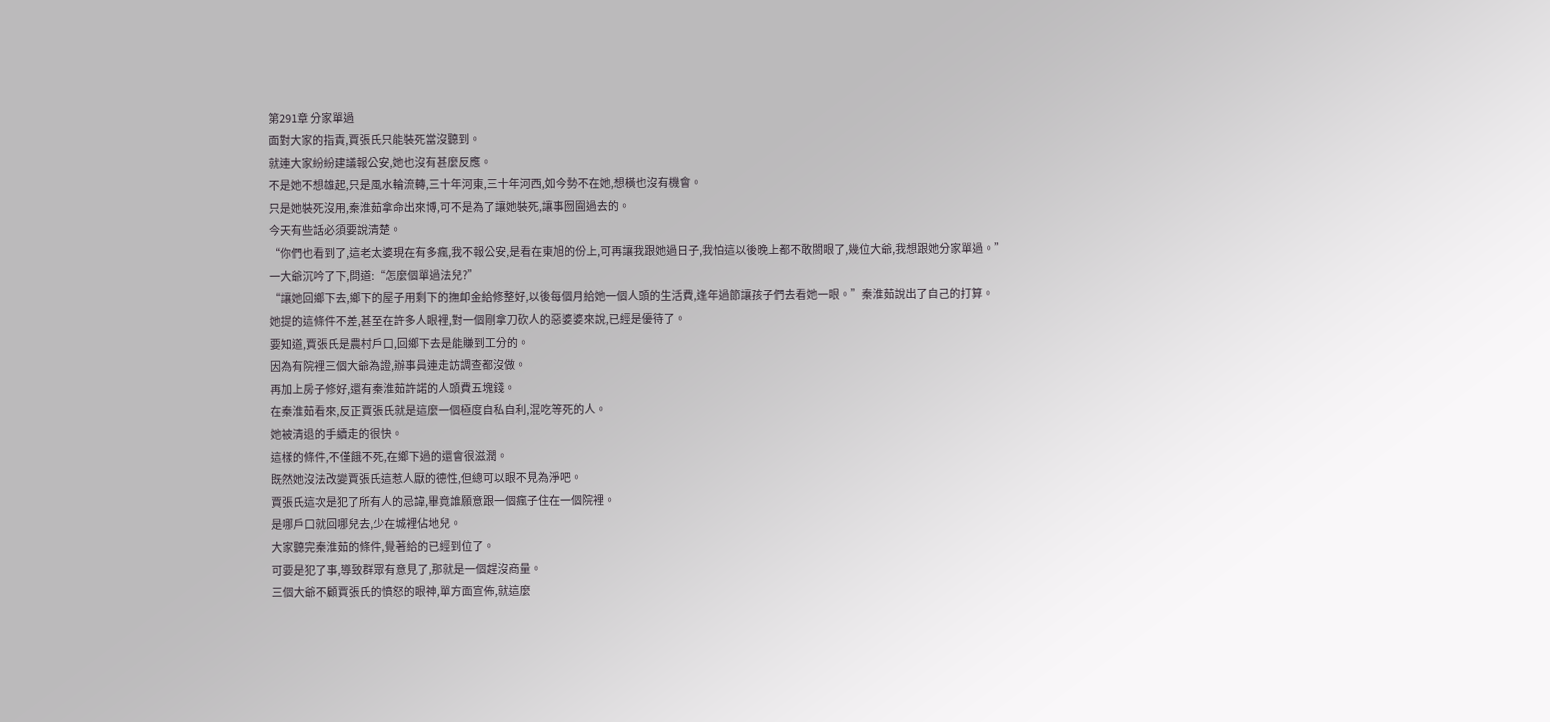第291章 分家單過
面對大家的指責,賈張氏只能裝死當沒聽到。
就連大家紛紛建議報公安,她也沒有甚麼反應。
不是她不想雄起,只是風水輪流轉,三十年河東,三十年河西,如今勢不在她,想橫也沒有機會。
只是她裝死沒用,秦淮茹拿命出來博,可不是為了讓她裝死,讓事囫圇過去的。
今天有些話必須要說清楚。
“你們也看到了,這老太婆現在有多瘋,我不報公安,是看在東旭的份上,可再讓我跟她過日子,我怕這以後晚上都不敢閤眼了,幾位大爺,我想跟她分家單過。”
一大爺沉吟了下,問道:“怎麼個單過法兒?”
“讓她回鄉下去,鄉下的屋子用剩下的撫卹金給修整好,以後每個月給她一個人頭的生活費,逢年過節讓孩子們去看她一眼。”秦淮茹說出了自己的打算。
她提的這條件不差,甚至在許多人眼裡,對一個剛拿刀砍人的惡婆婆來說,已經是優待了。
要知道,賈張氏是農村戶口,回鄉下去是能賺到工分的。
因為有院裡三個大爺為證,辦事員連走訪調查都沒做。
再加上房子修好,還有秦淮茹許諾的人頭費五塊錢。
在秦淮茹看來,反正賈張氏就是這麼一個極度自私自利,混吃等死的人。
她被清退的手續走的很快。
這樣的條件,不僅餓不死,在鄉下過的還會很滋潤。
既然她沒法改變賈張氏這惹人厭的德性,但總可以眼不見為淨吧。
賈張氏這次是犯了所有人的忌諱,畢竟誰願意跟一個瘋子住在一個院裡。
是哪戶口就回哪兒去,少在城裡佔地兒。
大家聽完秦淮茹的條件,覺著給的已經到位了。
可要是犯了事,導致群眾有意見了,那就是一個趕沒商量。
三個大爺不顧賈張氏的憤怒的眼神,單方面宣佈,就這麼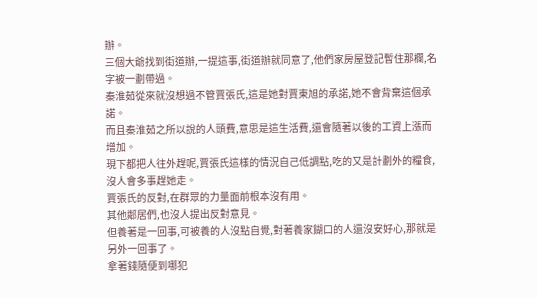辦。
三個大爺找到街道辦,一提這事,街道辦就同意了,他們家房屋登記暫住那欄,名字被一劃帶過。
秦淮茹從來就沒想過不管賈張氏,這是她對賈東旭的承諾,她不會背棄這個承諾。
而且秦淮茹之所以說的人頭費,意思是這生活費,還會隨著以後的工資上漲而增加。
現下都把人往外趕呢,賈張氏這樣的情況自己低調點,吃的又是計劃外的糧食,沒人會多事趕她走。
賈張氏的反對,在群眾的力量面前根本沒有用。
其他鄰居們,也沒人提出反對意見。
但養著是一回事,可被養的人沒點自覺,對著養家餬口的人還沒安好心,那就是另外一回事了。
拿著錢隨便到哪犯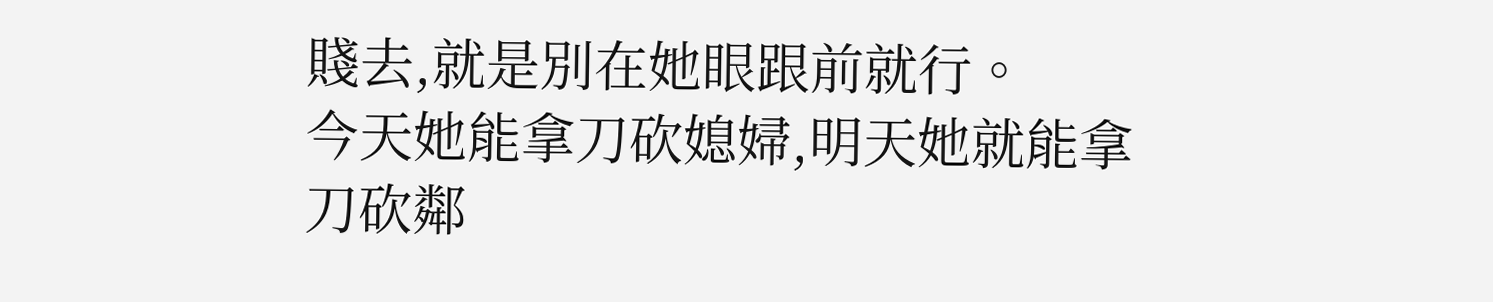賤去,就是別在她眼跟前就行。
今天她能拿刀砍媳婦,明天她就能拿刀砍鄰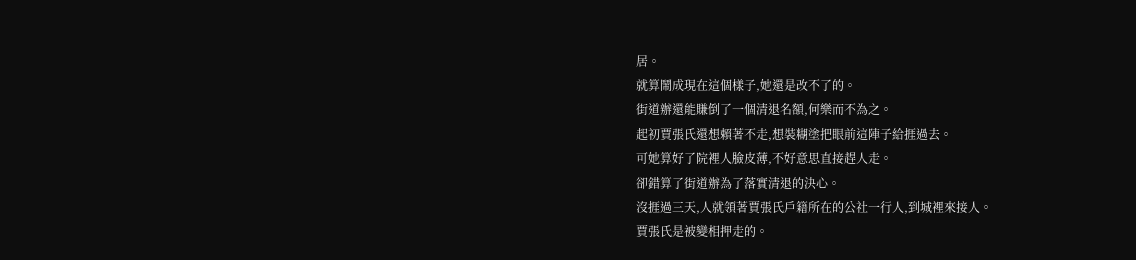居。
就算鬧成現在這個樣子,她還是改不了的。
街道辦還能賺倒了一個清退名額,何樂而不為之。
起初賈張氏還想賴著不走,想裝糊塗把眼前這陣子給捱過去。
可她算好了院裡人臉皮薄,不好意思直接趕人走。
卻錯算了街道辦為了落實清退的決心。
沒捱過三天,人就領著賈張氏戶籍所在的公社一行人,到城裡來接人。
賈張氏是被變相押走的。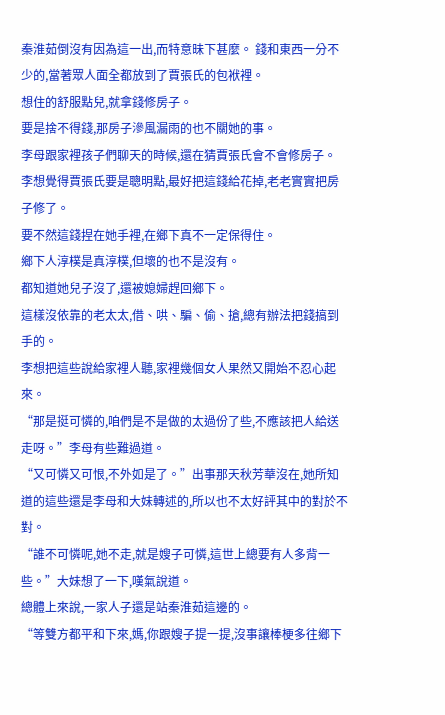秦淮茹倒沒有因為這一出,而特意昧下甚麼。 錢和東西一分不少的,當著眾人面全都放到了賈張氏的包袱裡。
想住的舒服點兒,就拿錢修房子。
要是捨不得錢,那房子滲風漏雨的也不關她的事。
李母跟家裡孩子們聊天的時候,還在猜賈張氏會不會修房子。
李想覺得賈張氏要是聰明點,最好把這錢給花掉,老老實實把房子修了。
要不然這錢捏在她手裡,在鄉下真不一定保得住。
鄉下人淳樸是真淳樸,但壞的也不是沒有。
都知道她兒子沒了,還被媳婦趕回鄉下。
這樣沒依靠的老太太,借、哄、騙、偷、搶,總有辦法把錢搞到手的。
李想把這些說給家裡人聽,家裡幾個女人果然又開始不忍心起來。
“那是挺可憐的,咱們是不是做的太過份了些,不應該把人給送走呀。”李母有些難過道。
“又可憐又可恨,不外如是了。”出事那天秋芳華沒在,她所知道的這些還是李母和大妹轉述的,所以也不太好評其中的對於不對。
“誰不可憐呢,她不走,就是嫂子可憐,這世上總要有人多背一些。”大妹想了一下,嘆氣說道。
總體上來說,一家人子還是站秦淮茹這邊的。
“等雙方都平和下來,媽,你跟嫂子提一提,沒事讓棒梗多往鄉下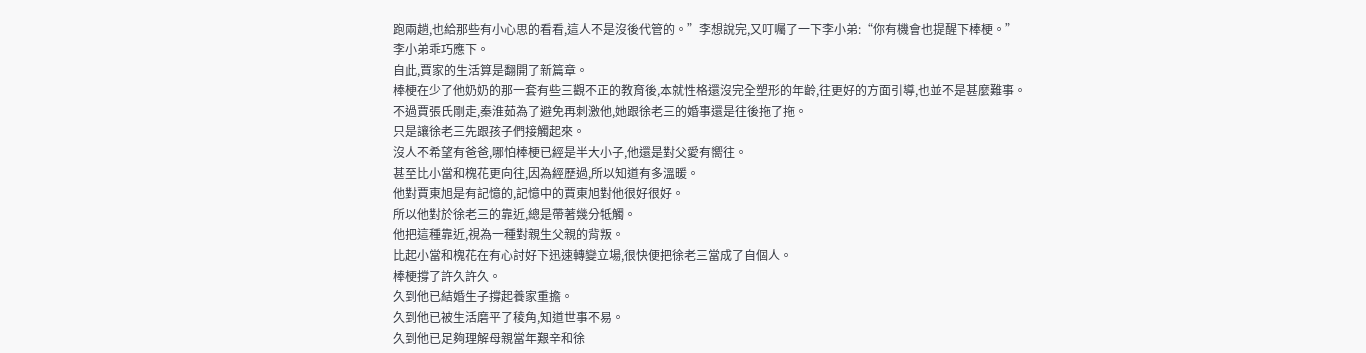跑兩趟,也給那些有小心思的看看,這人不是沒後代管的。”李想說完,又叮囑了一下李小弟:“你有機會也提醒下棒梗。”
李小弟乖巧應下。
自此,賈家的生活算是翻開了新篇章。
棒梗在少了他奶奶的那一套有些三觀不正的教育後,本就性格還沒完全塑形的年齡,往更好的方面引導,也並不是甚麼難事。
不過賈張氏剛走,秦淮茹為了避免再刺激他,她跟徐老三的婚事還是往後拖了拖。
只是讓徐老三先跟孩子們接觸起來。
沒人不希望有爸爸,哪怕棒梗已經是半大小子,他還是對父愛有嚮往。
甚至比小當和槐花更向往,因為經歷過,所以知道有多溫暖。
他對賈東旭是有記憶的,記憶中的賈東旭對他很好很好。
所以他對於徐老三的靠近,總是帶著幾分牴觸。
他把這種靠近,視為一種對親生父親的背叛。
比起小當和槐花在有心討好下迅速轉變立場,很快便把徐老三當成了自個人。
棒梗撐了許久許久。
久到他已結婚生子撐起養家重擔。
久到他已被生活磨平了稜角,知道世事不易。
久到他已足夠理解母親當年艱辛和徐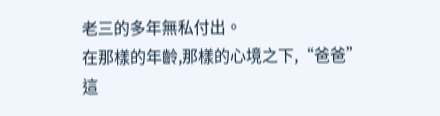老三的多年無私付出。
在那樣的年齡,那樣的心境之下,“爸爸”這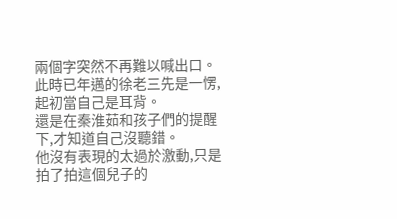兩個字突然不再難以喊出口。
此時已年邁的徐老三先是一愣,起初當自己是耳背。
還是在秦淮茹和孩子們的提醒下,才知道自己沒聽錯。
他沒有表現的太過於激動,只是拍了拍這個兒子的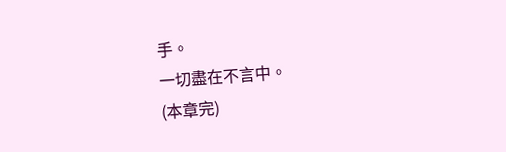手。
一切盡在不言中。
(本章完)